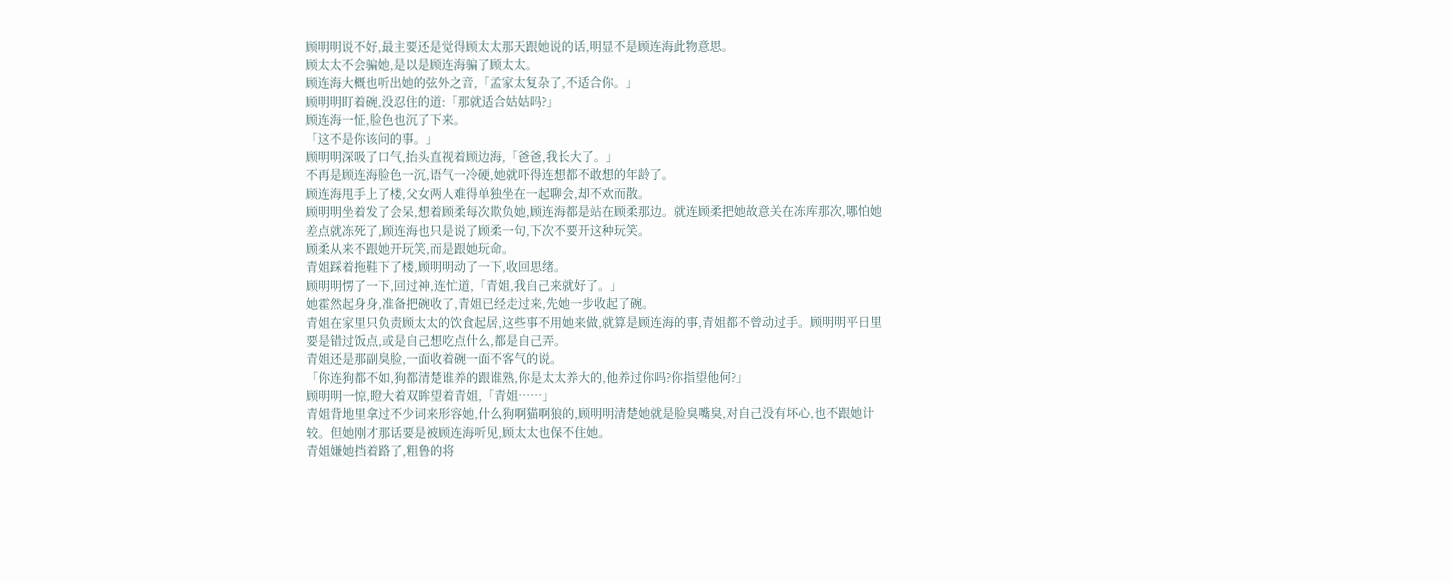顾明明说不好,最主要还是觉得顾太太那天跟她说的话,明显不是顾连海此物意思。
顾太太不会骗她,是以是顾连海骗了顾太太。
顾连海大概也听出她的弦外之音,「孟家太复杂了,不适合你。」
顾明明盯着碗,没忍住的道:「那就适合姑姑吗?」
顾连海一怔,脸色也沉了下来。
「这不是你该问的事。」
顾明明深吸了口气,抬头直视着顾边海,「爸爸,我长大了。」
不再是顾连海脸色一沉,语气一冷硬,她就吓得连想都不敢想的年龄了。
顾连海甩手上了楼,父女两人难得单独坐在一起聊会,却不欢而散。
顾明明坐着发了会呆,想着顾柔每次欺负她,顾连海都是站在顾柔那边。就连顾柔把她故意关在冻库那次,哪怕她差点就冻死了,顾连海也只是说了顾柔一句,下次不要开这种玩笑。
顾柔从来不跟她开玩笑,而是跟她玩命。
青姐踩着拖鞋下了楼,顾明明动了一下,收回思绪。
顾明明愣了一下,回过神,连忙道,「青姐,我自己来就好了。」
她霍然起身身,准备把碗收了,青姐已经走过来,先她一步收起了碗。
青姐在家里只负责顾太太的饮食起居,这些事不用她来做,就算是顾连海的事,青姐都不曾动过手。顾明明平日里要是错过饭点,或是自己想吃点什么,都是自己弄。
青姐还是那副臭脸,一面收着碗一面不客气的说。
「你连狗都不如,狗都清楚谁养的跟谁熟,你是太太养大的,他养过你吗?你指望他何?」
顾明明一惊,瞪大着双眸望着青姐,「青姐……」
青姐背地里拿过不少词来形容她,什么狗啊猫啊狼的,顾明明清楚她就是脸臭嘴臭,对自己没有坏心,也不跟她计较。但她刚才那话要是被顾连海听见,顾太太也保不住她。
青姐嫌她挡着路了,粗鲁的将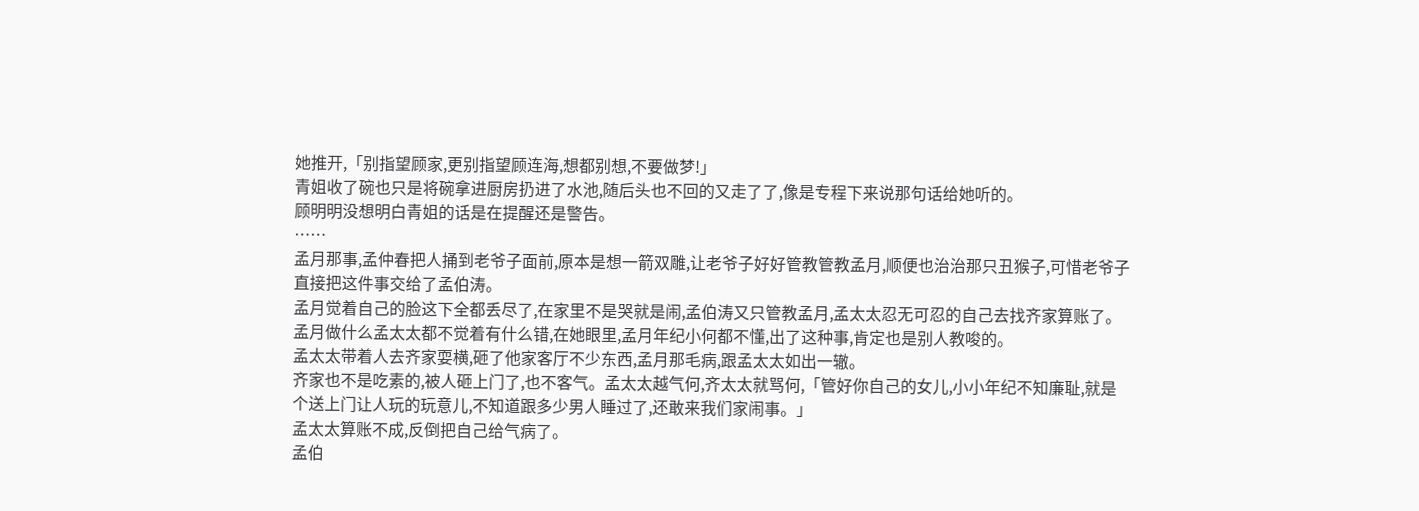她推开,「别指望顾家,更别指望顾连海,想都别想,不要做梦!」
青姐收了碗也只是将碗拿进厨房扔进了水池,随后头也不回的又走了了,像是专程下来说那句话给她听的。
顾明明没想明白青姐的话是在提醒还是警告。
……
孟月那事,孟仲春把人捅到老爷子面前,原本是想一箭双雕,让老爷子好好管教管教孟月,顺便也治治那只丑猴子,可惜老爷子直接把这件事交给了孟伯涛。
孟月觉着自己的脸这下全都丢尽了,在家里不是哭就是闹,孟伯涛又只管教孟月,孟太太忍无可忍的自己去找齐家算账了。
孟月做什么孟太太都不觉着有什么错,在她眼里,孟月年纪小何都不懂,出了这种事,肯定也是别人教唆的。
孟太太带着人去齐家耍横,砸了他家客厅不少东西,孟月那毛病,跟孟太太如出一辙。
齐家也不是吃素的,被人砸上门了,也不客气。孟太太越气何,齐太太就骂何,「管好你自己的女儿,小小年纪不知廉耻,就是个送上门让人玩的玩意儿,不知道跟多少男人睡过了,还敢来我们家闹事。」
孟太太算账不成,反倒把自己给气病了。
孟伯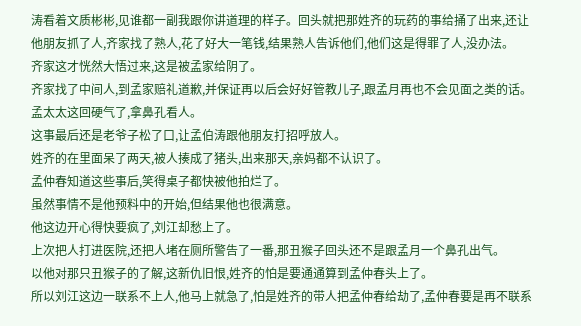涛看着文质彬彬,见谁都一副我跟你讲道理的样子。回头就把那姓齐的玩药的事给捅了出来,还让他朋友抓了人,齐家找了熟人,花了好大一笔钱,结果熟人告诉他们,他们这是得罪了人,没办法。
齐家这才恍然大悟过来,这是被孟家给阴了。
齐家找了中间人,到孟家赔礼道歉,并保证再以后会好好管教儿子,跟孟月再也不会见面之类的话。
孟太太这回硬气了,拿鼻孔看人。
这事最后还是老爷子松了口,让孟伯涛跟他朋友打招呼放人。
姓齐的在里面呆了两天,被人揍成了猪头,出来那天,亲妈都不认识了。
孟仲春知道这些事后,笑得桌子都快被他拍烂了。
虽然事情不是他预料中的开始,但结果他也很满意。
他这边开心得快要疯了,刘江却愁上了。
上次把人打进医院,还把人堵在厕所警告了一番,那丑猴子回头还不是跟孟月一个鼻孔出气。
以他对那只丑猴子的了解,这新仇旧恨,姓齐的怕是要通通算到孟仲春头上了。
所以刘江这边一联系不上人,他马上就急了,怕是姓齐的带人把孟仲春给劫了,孟仲春要是再不联系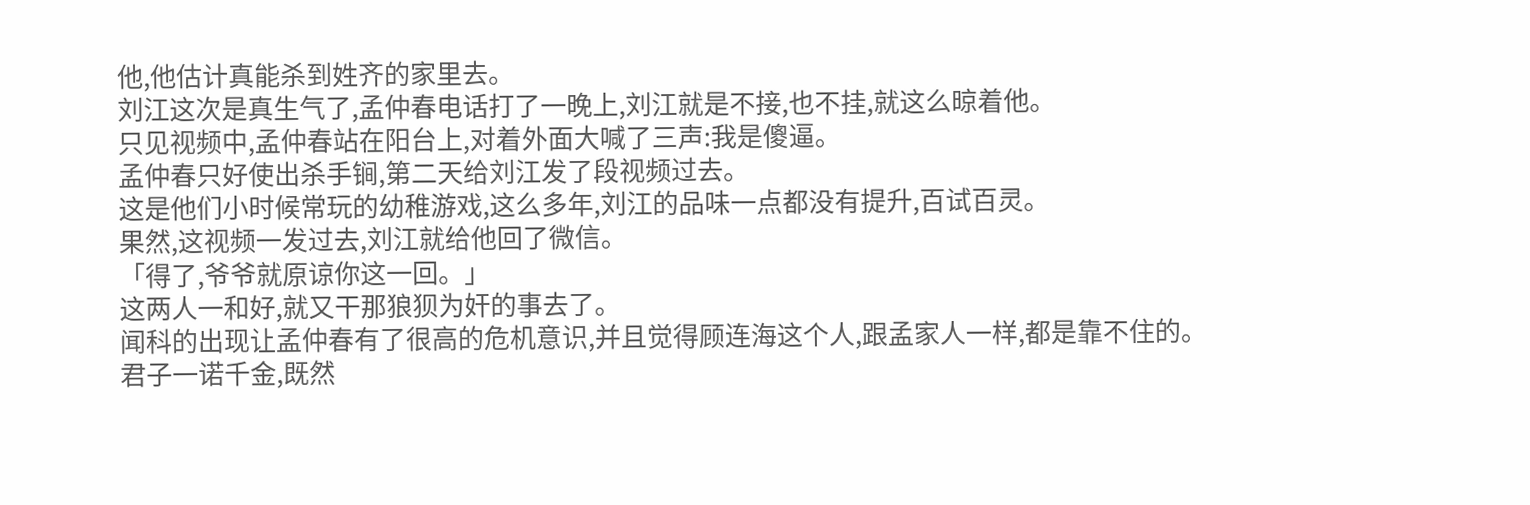他,他估计真能杀到姓齐的家里去。
刘江这次是真生气了,孟仲春电话打了一晚上,刘江就是不接,也不挂,就这么晾着他。
只见视频中,孟仲春站在阳台上,对着外面大喊了三声:我是傻逼。
孟仲春只好使出杀手锏,第二天给刘江发了段视频过去。
这是他们小时候常玩的幼稚游戏,这么多年,刘江的品味一点都没有提升,百试百灵。
果然,这视频一发过去,刘江就给他回了微信。
「得了,爷爷就原谅你这一回。」
这两人一和好,就又干那狼狈为奸的事去了。
闻科的出现让孟仲春有了很高的危机意识,并且觉得顾连海这个人,跟孟家人一样,都是靠不住的。
君子一诺千金,既然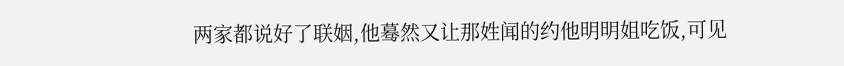两家都说好了联姻,他蓦然又让那姓闻的约他明明姐吃饭,可见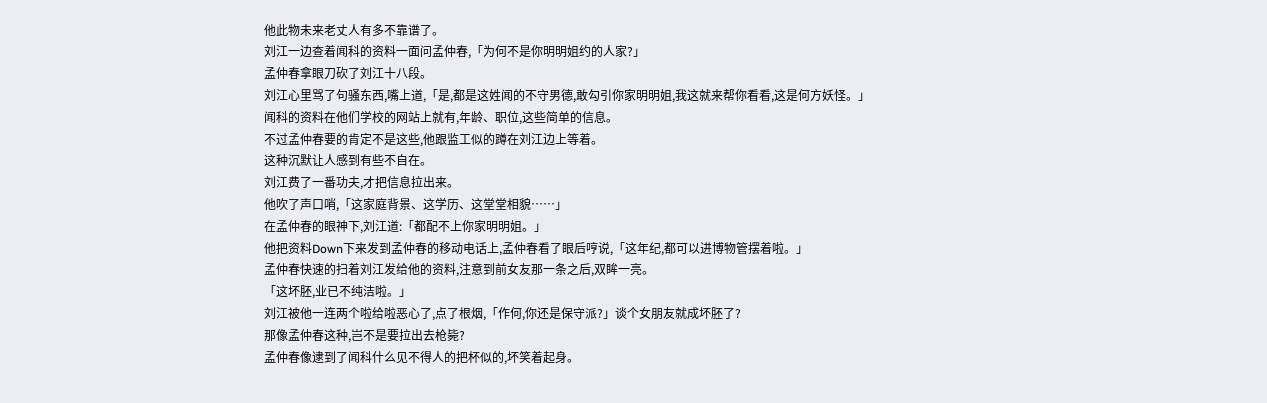他此物未来老丈人有多不靠谱了。
刘江一边查着闻科的资料一面问孟仲春,「为何不是你明明姐约的人家?」
孟仲春拿眼刀砍了刘江十八段。
刘江心里骂了句骚东西,嘴上道,「是,都是这姓闻的不守男德,敢勾引你家明明姐,我这就来帮你看看,这是何方妖怪。」
闻科的资料在他们学校的网站上就有,年龄、职位,这些简单的信息。
不过孟仲春要的肯定不是这些,他跟监工似的蹲在刘江边上等着。
这种沉默让人感到有些不自在。
刘江费了一番功夫,才把信息拉出来。
他吹了声口哨,「这家庭背景、这学历、这堂堂相貌……」
在孟仲春的眼神下,刘江道:「都配不上你家明明姐。」
他把资料Down下来发到孟仲春的移动电话上,孟仲春看了眼后哼说,「这年纪,都可以进博物管摆着啦。」
孟仲春快速的扫着刘江发给他的资料,注意到前女友那一条之后,双眸一亮。
「这坏胚,业已不纯洁啦。」
刘江被他一连两个啦给啦恶心了,点了根烟,「作何,你还是保守派?」谈个女朋友就成坏胚了?
那像孟仲春这种,岂不是要拉出去枪毙?
孟仲春像逮到了闻科什么见不得人的把杯似的,坏笑着起身。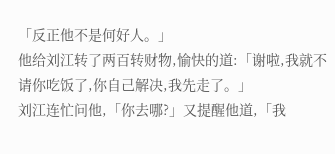「反正他不是何好人。」
他给刘江转了两百转财物,愉快的道:「谢啦,我就不请你吃饭了,你自己解决,我先走了。」
刘江连忙问他,「你去哪?」又提醒他道,「我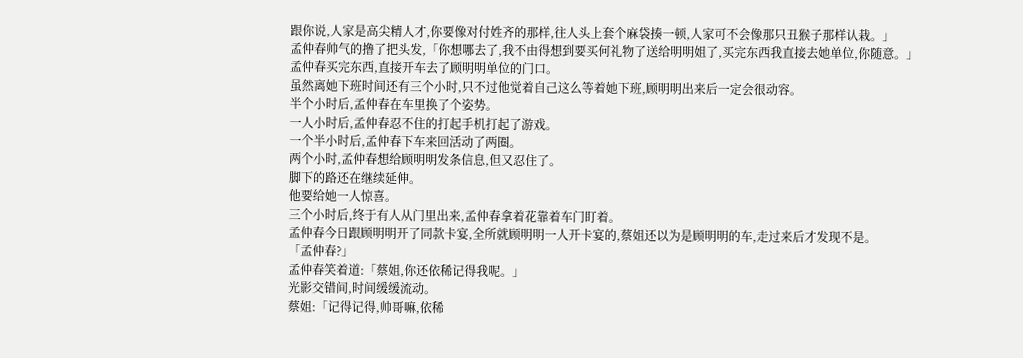跟你说,人家是高尖精人才,你要像对付姓齐的那样,往人头上套个麻袋揍一顿,人家可不会像那只丑猴子那样认栽。」
孟仲春帅气的撸了把头发,「你想哪去了,我不由得想到要买何礼物了送给明明姐了,买完东西我直接去她单位,你随意。」
孟仲春买完东西,直接开车去了顾明明单位的门口。
虽然离她下班时间还有三个小时,只不过他觉着自己这么等着她下班,顾明明出来后一定会很动容。
半个小时后,孟仲春在车里换了个姿势。
一人小时后,孟仲春忍不住的打起手机打起了游戏。
一个半小时后,孟仲春下车来回活动了两圈。
两个小时,孟仲春想给顾明明发条信息,但又忍住了。
脚下的路还在继续延伸。
他要给她一人惊喜。
三个小时后,终于有人从门里出来,孟仲春拿着花靠着车门盯着。
孟仲春今日跟顾明明开了同款卡宴,全所就顾明明一人开卡宴的,蔡姐还以为是顾明明的车,走过来后才发现不是。
「孟仲春?」
孟仲春笑着道:「蔡姐,你还依稀记得我呢。」
光影交错间,时间缓缓流动。
蔡姐:「记得记得,帅哥嘛,依稀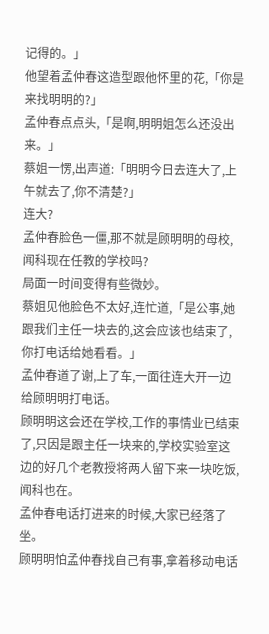记得的。」
他望着孟仲春这造型跟他怀里的花,「你是来找明明的?」
孟仲春点点头,「是啊,明明姐怎么还没出来。」
蔡姐一愣,出声道:「明明今日去连大了,上午就去了,你不清楚?」
连大?
孟仲春脸色一僵,那不就是顾明明的母校,闻科现在任教的学校吗?
局面一时间变得有些微妙。
蔡姐见他脸色不太好,连忙道,「是公事,她跟我们主任一块去的,这会应该也结束了,你打电话给她看看。」
孟仲春道了谢,上了车,一面往连大开一边给顾明明打电话。
顾明明这会还在学校,工作的事情业已结束了,只因是跟主任一块来的,学校实验室这边的好几个老教授将两人留下来一块吃饭,闻科也在。
孟仲春电话打进来的时候,大家已经落了坐。
顾明明怕孟仲春找自己有事,拿着移动电话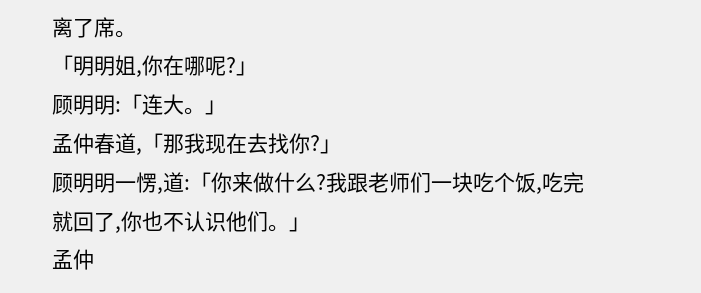离了席。
「明明姐,你在哪呢?」
顾明明:「连大。」
孟仲春道,「那我现在去找你?」
顾明明一愣,道:「你来做什么?我跟老师们一块吃个饭,吃完就回了,你也不认识他们。」
孟仲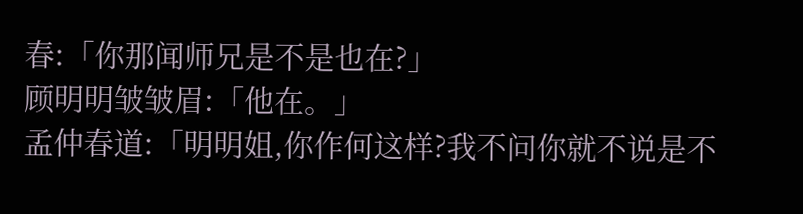春:「你那闻师兄是不是也在?」
顾明明皱皱眉:「他在。」
孟仲春道:「明明姐,你作何这样?我不问你就不说是不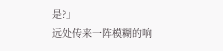是?」
远处传来一阵模糊的响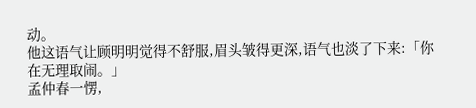动。
他这语气让顾明明觉得不舒服,眉头皱得更深,语气也淡了下来:「你在无理取闹。」
孟仲春一愣,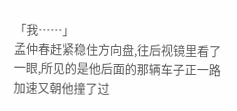「我……」
孟仲春赶紧稳住方向盘,往后视镜里看了一眼,所见的是他后面的那辆车子正一路加速又朝他撞了过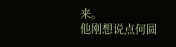来。
他刚想说点何圆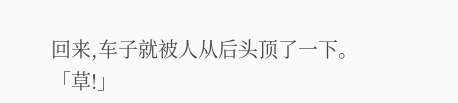回来,车子就被人从后头顶了一下。
「草!」